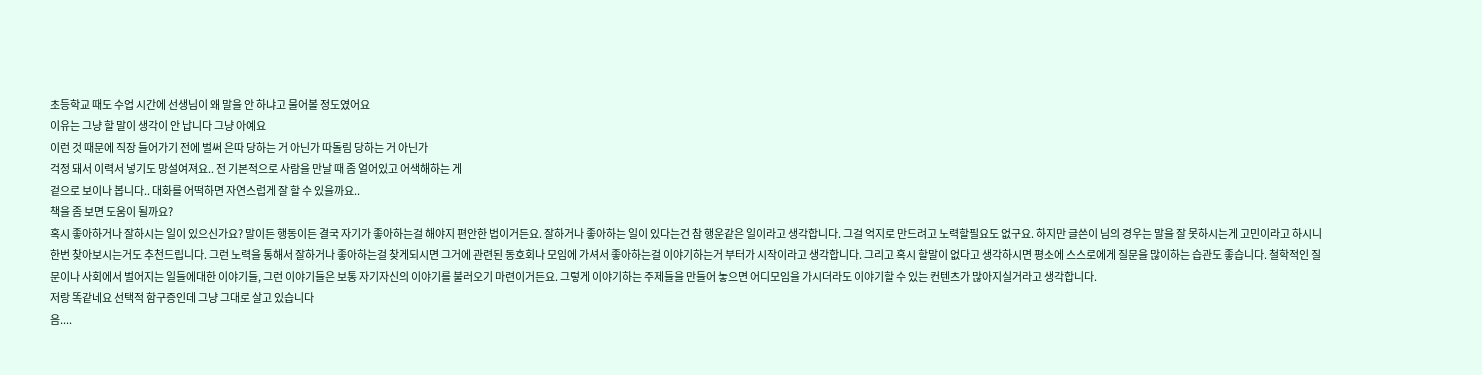초등학교 때도 수업 시간에 선생님이 왜 말을 안 하냐고 물어볼 정도였어요
이유는 그냥 할 말이 생각이 안 납니다 그냥 아예요
이런 것 때문에 직장 들어가기 전에 벌써 은따 당하는 거 아닌가 따돌림 당하는 거 아닌가
걱정 돼서 이력서 넣기도 망설여져요.. 전 기본적으로 사람을 만날 때 좀 얼어있고 어색해하는 게
겉으로 보이나 봅니다.. 대화를 어떡하면 자연스럽게 잘 할 수 있을까요..
책을 좀 보면 도움이 될까요?
혹시 좋아하거나 잘하시는 일이 있으신가요? 말이든 행동이든 결국 자기가 좋아하는걸 해야지 편안한 법이거든요. 잘하거나 좋아하는 일이 있다는건 참 행운같은 일이라고 생각합니다. 그걸 억지로 만드려고 노력할필요도 없구요. 하지만 글쓴이 님의 경우는 말을 잘 못하시는게 고민이라고 하시니 한번 찾아보시는거도 추천드립니다. 그런 노력을 통해서 잘하거나 좋아하는걸 찾게되시면 그거에 관련된 동호회나 모임에 가셔서 좋아하는걸 이야기하는거 부터가 시작이라고 생각합니다. 그리고 혹시 할말이 없다고 생각하시면 평소에 스스로에게 질문을 많이하는 습관도 좋습니다. 철학적인 질문이나 사회에서 벌어지는 일들에대한 이야기들, 그런 이야기들은 보통 자기자신의 이야기를 불러오기 마련이거든요. 그렇게 이야기하는 주제들을 만들어 놓으면 어디모임을 가시더라도 이야기할 수 있는 컨텐츠가 많아지실거라고 생각합니다.
저랑 똑같네요 선택적 함구증인데 그냥 그대로 살고 있습니다
음....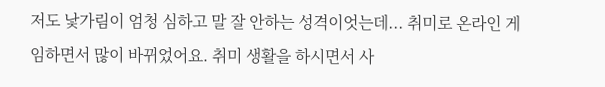저도 낯가림이 엄청 심하고 말 잘 안하는 성격이엇는데... 취미로 온라인 게임하면서 많이 바뀌었어요. 취미 생활을 하시면서 사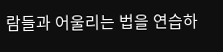람들과 어울리는 법을 연습하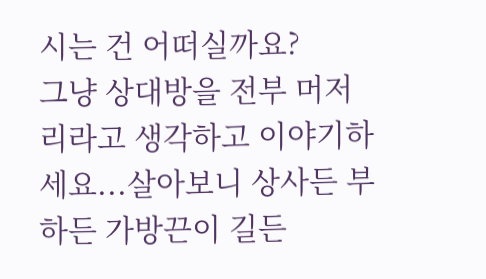시는 건 어떠실까요?
그냥 상대방을 전부 머저리라고 생각하고 이야기하세요...살아보니 상사든 부하든 가방끈이 길든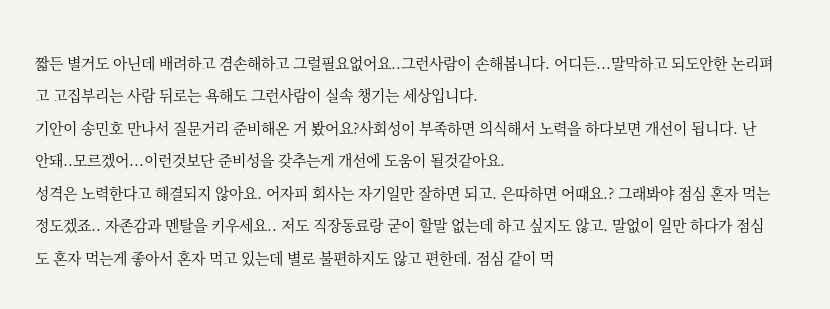짧든 별거도 아닌데 배려하고 겸손해하고 그럴필요없어요..그런사람이 손해봅니다. 어디든...말막하고 되도안한 논리펴고 고집부리는 사람 뒤로는 욕해도 그런사람이 실속 챙기는 세상입니다.
기안이 송민호 만나서 질문거리 준비해온 거 봤어요?사회성이 부족하면 의식해서 노력을 하다보면 개선이 됩니다. 난 안돼..모르겠어...이런것보단 준비성을 갖추는게 개선에 도움이 될것같아요.
성격은 노력한다고 해결되지 않아요. 어자피 회사는 자기일만 잘하면 되고. 은따하면 어때요.? 그래봐야 점심 혼자 먹는 정도겠죠.. 자존감과 멘탈을 키우세요.. 저도 직장동료랑 굳이 할말 없는데 하고 싶지도 않고. 말없이 일만 하다가 점심도 혼자 먹는게 좋아서 혼자 먹고 있는데 별로 불편하지도 않고 편한데. 점심 같이 먹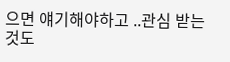으면 얘기해야하고 ..관심 받는 것도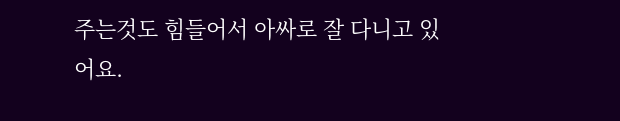주는것도 힘들어서 아싸로 잘 다니고 있어요.